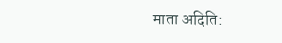माता अदिति: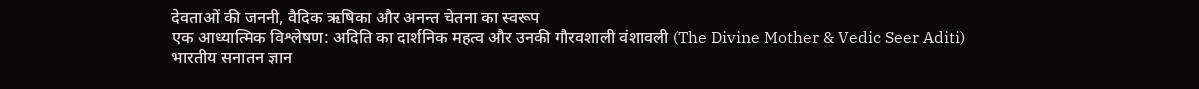देवताओं की जननी, वैदिक ऋषिका और अनन्त चेतना का स्वरूप
एक आध्यात्मिक विश्लेषण: अदिति का दार्शनिक महत्व और उनकी गौरवशाली वंशावली (The Divine Mother & Vedic Seer Aditi)
भारतीय सनातन ज्ञान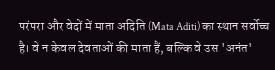परंपरा और वेदों में माता अदिति (Mata Aditi) का स्थान सर्वोच्च है। वे न केवल देवताओं की माता हैं, बल्कि वे उस 'अनंत'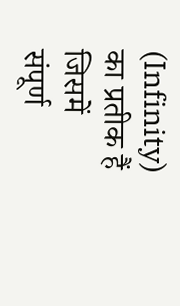(Infinity) का प्रतीक हैं जिसमें संपूर्ण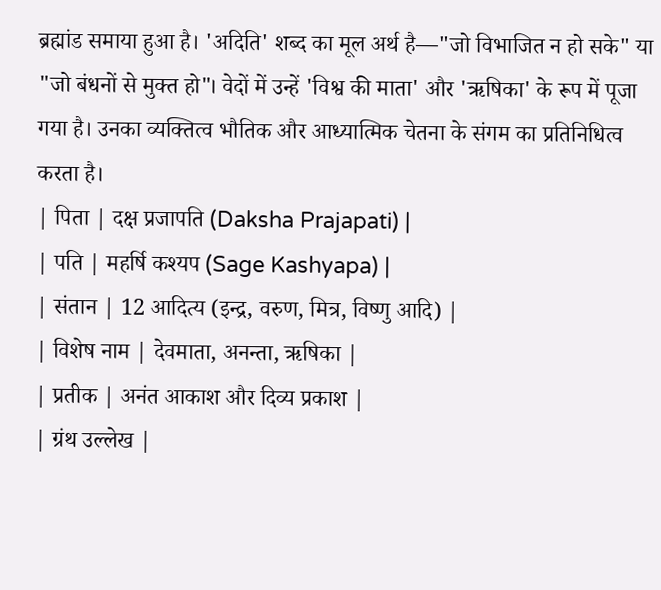ब्रह्मांड समाया हुआ है। 'अदिति' शब्द का मूल अर्थ है—"जो विभाजित न हो सके" या "जो बंधनों से मुक्त हो"। वेदों में उन्हें 'विश्व की माता' और 'ऋषिका' के रूप में पूजा गया है। उनका व्यक्तित्व भौतिक और आध्यात्मिक चेतना के संगम का प्रतिनिधित्व करता है।
| पिता | दक्ष प्रजापति (Daksha Prajapati) |
| पति | महर्षि कश्यप (Sage Kashyapa) |
| संतान | 12 आदित्य (इन्द्र, वरुण, मित्र, विष्णु आदि) |
| विशेष नाम | देवमाता, अनन्ता, ऋषिका |
| प्रतीक | अनंत आकाश और दिव्य प्रकाश |
| ग्रंथ उल्लेख |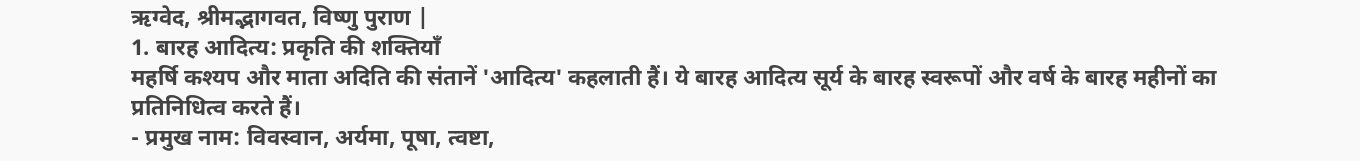ऋग्वेद, श्रीमद्भागवत, विष्णु पुराण |
1. बारह आदित्य: प्रकृति की शक्तियाँ
महर्षि कश्यप और माता अदिति की संतानें 'आदित्य' कहलाती हैं। ये बारह आदित्य सूर्य के बारह स्वरूपों और वर्ष के बारह महीनों का प्रतिनिधित्व करते हैं।
- प्रमुख नाम: विवस्वान, अर्यमा, पूषा, त्वष्टा,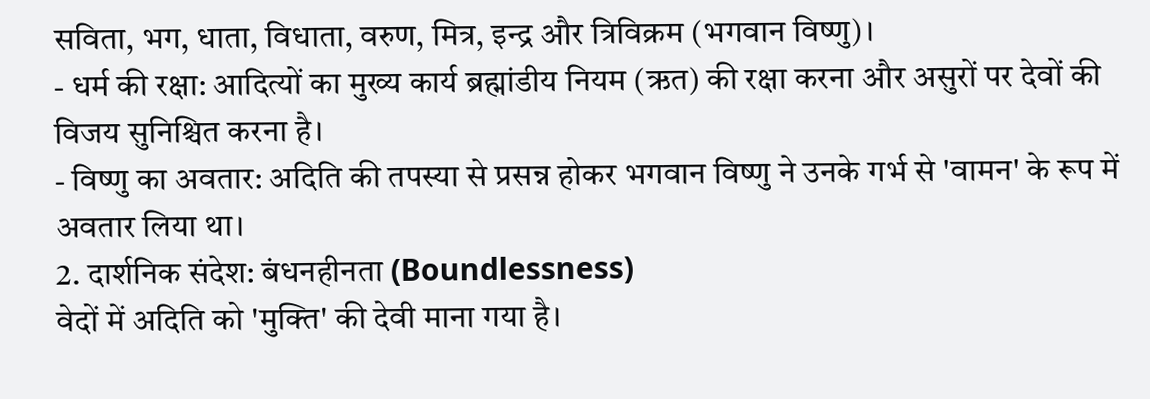सविता, भग, धाता, विधाता, वरुण, मित्र, इन्द्र और त्रिविक्रम (भगवान विष्णु)।
- धर्म की रक्षा: आदित्यों का मुख्य कार्य ब्रह्मांडीय नियम (ऋत) की रक्षा करना और असुरों पर देवों की विजय सुनिश्चित करना है।
- विष्णु का अवतार: अदिति की तपस्या से प्रसन्न होकर भगवान विष्णु ने उनके गर्भ से 'वामन' के रूप में अवतार लिया था।
2. दार्शनिक संदेश: बंधनहीनता (Boundlessness)
वेदों में अदिति को 'मुक्ति' की देवी माना गया है।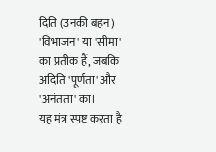दिति (उनकी बहन) 'विभाजन' या 'सीमा' का प्रतीक हैं, जबकि अदिति 'पूर्णता' और 'अनंतता' का।
यह मंत्र स्पष्ट करता है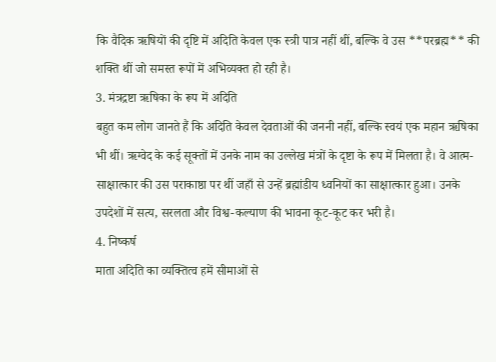कि वैदिक ऋषियों की दृष्टि में अदिति केवल एक स्त्री पात्र नहीं थीं, बल्कि वे उस **परब्रह्म** की शक्ति थीं जो समस्त रूपों में अभिव्यक्त हो रही है।
3. मंत्रद्रष्टा ऋषिका के रूप में अदिति
बहुत कम लोग जानते हैं कि अदिति केवल देवताओं की जननी नहीं, बल्कि स्वयं एक महान ऋषिका भी थीं। ऋग्वेद के कई सूक्तों में उनके नाम का उल्लेख मंत्रों के दृष्टा के रूप में मिलता है। वे आत्म-साक्षात्कार की उस पराकाष्ठा पर थीं जहाँ से उन्हें ब्रह्मांडीय ध्वनियों का साक्षात्कार हुआ। उनके उपदेशों में सत्य, सरलता और विश्व-कल्याण की भावना कूट-कूट कर भरी है।
4. निष्कर्ष
माता अदिति का व्यक्तित्व हमें सीमाओं से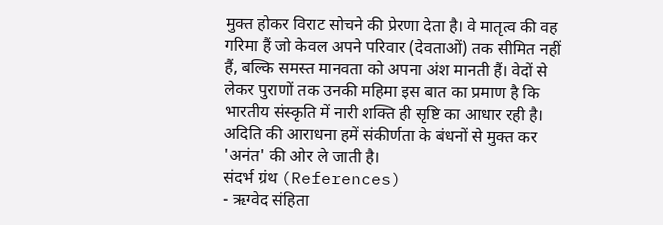मुक्त होकर विराट सोचने की प्रेरणा देता है। वे मातृत्व की वह गरिमा हैं जो केवल अपने परिवार (देवताओं) तक सीमित नहीं हैं, बल्कि समस्त मानवता को अपना अंश मानती हैं। वेदों से लेकर पुराणों तक उनकी महिमा इस बात का प्रमाण है कि भारतीय संस्कृति में नारी शक्ति ही सृष्टि का आधार रही है। अदिति की आराधना हमें संकीर्णता के बंधनों से मुक्त कर 'अनंत' की ओर ले जाती है।
संदर्भ ग्रंथ (References)
- ऋग्वेद संहिता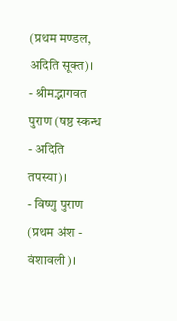(प्रथम मण्डल, अदिति सूक्त)।
- श्रीमद्भागवत पुराण (षष्ठ स्कन्ध - अदिति तपस्या)।
- विष्णु पुराण (प्रथम अंश - वंशावली)।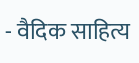- वैदिक साहित्य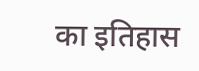का इतिहास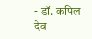- डॉ. कपिल देव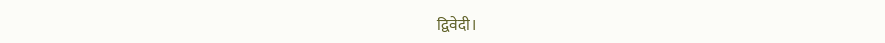द्विवेदी।